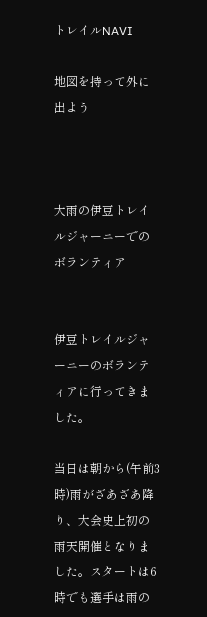トレイルNAVI

地図を持って外に出よう



大雨の伊豆トレイルジャーニーでのボランティア


伊豆トレイルジャーニーのボランティアに行ってきました。

当日は朝から(午前3時)雨がざあざあ降り、大会史上初の雨天開催となりました。スタートは6時でも選手は雨の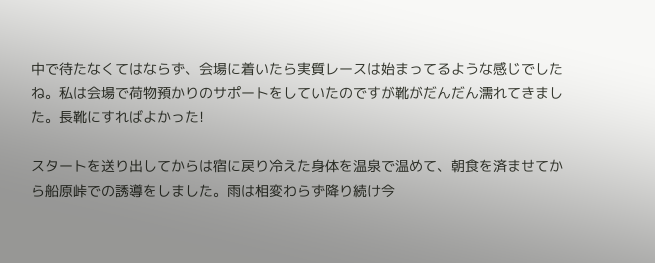中で待たなくてはならず、会場に着いたら実質レースは始まってるような感じでしたね。私は会場で荷物預かりのサポートをしていたのですが靴がだんだん濡れてきました。長靴にすればよかった!

スタートを送り出してからは宿に戻り冷えた身体を温泉で温めて、朝食を済ませてから船原峠での誘導をしました。雨は相変わらず降り続け今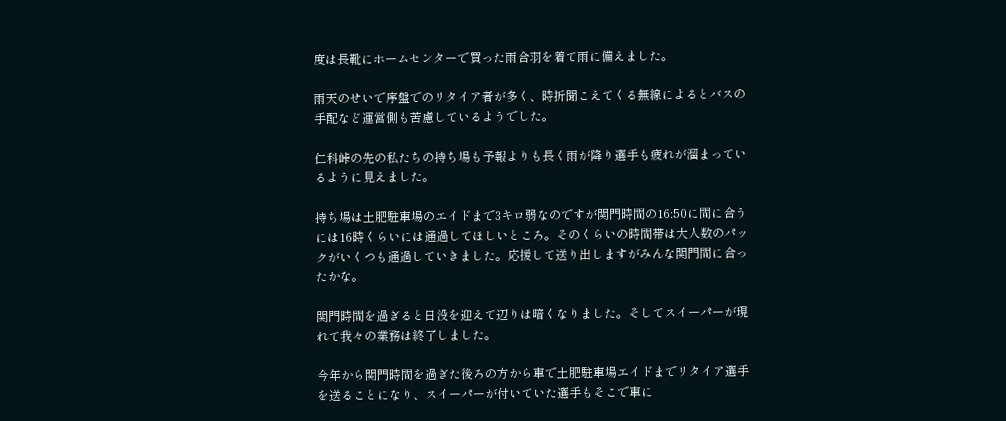度は長靴にホームセンターで買った雨合羽を着て雨に備えました。

雨天のせいで序盤でのリタイア者が多く、時折聞こえてくる無線によるとバスの手配など運営側も苦慮しているようでした。

仁科峠の先の私たちの持ち場も予報よりも長く雨が降り選手も疲れが溜まっているように見えました。

持ち場は土肥駐車場のエイドまで3キロ弱なのですが関門時間の16:50に間に合うには16時くらいには通過してほしいところ。そのくらいの時間帯は大人数のパックがいくつも通過していきました。応援して送り出しますがみんな関門間に合ったかな。

関門時間を過ぎると日没を迎えて辺りは暗くなりました。そしてスイーパーが現れて我々の業務は終了しました。

今年から関門時間を過ぎた後ろの方から車で土肥駐車場エイドまでリタイア選手を送ることになり、スイーパーが付いていた選手もそこで車に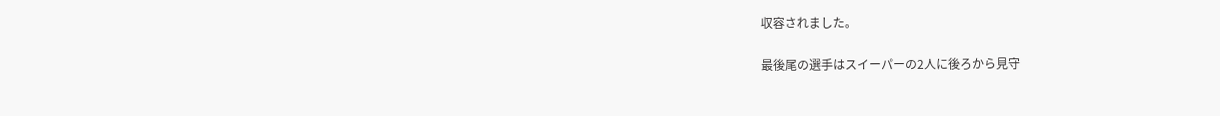収容されました。

最後尾の選手はスイーパーの2人に後ろから見守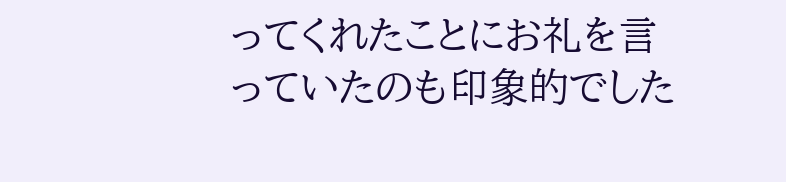ってくれたことにお礼を言っていたのも印象的でした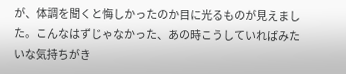が、体調を聞くと悔しかったのか目に光るものが見えました。こんなはずじゃなかった、あの時こうしていればみたいな気持ちがき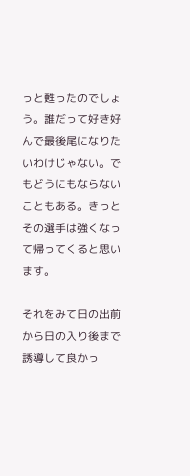っと甦ったのでしょう。誰だって好き好んで最後尾になりたいわけじゃない。でもどうにもならないこともある。きっとその選手は強くなって帰ってくると思います。

それをみて日の出前から日の入り後まで誘導して良かっ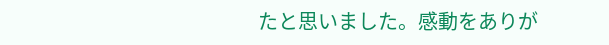たと思いました。感動をありが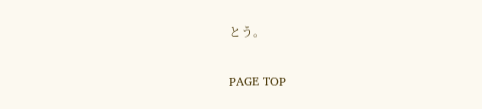とう。


PAGE TOP